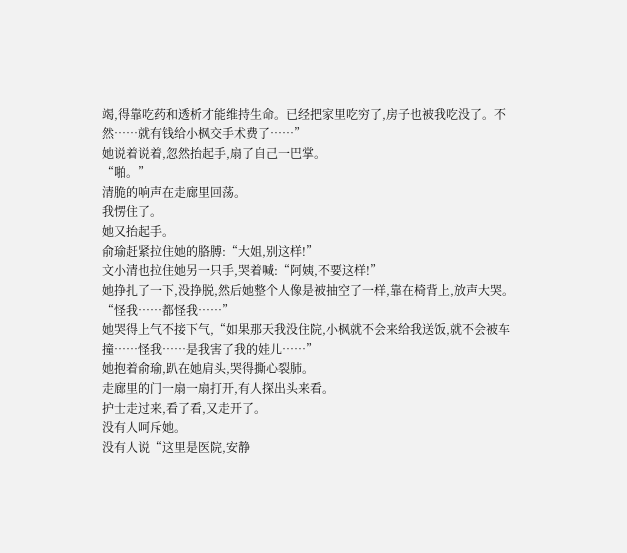竭,得靠吃药和透析才能维持生命。已经把家里吃穷了,房子也被我吃没了。不然……就有钱给小枫交手术费了……”
她说着说着,忽然抬起手,扇了自己一巴掌。
“啪。”
清脆的响声在走廊里回荡。
我愣住了。
她又抬起手。
俞瑜赶紧拉住她的胳膊:“大姐,别这样!”
文小清也拉住她另一只手,哭着喊:“阿姨,不要这样!”
她挣扎了一下,没挣脱,然后她整个人像是被抽空了一样,靠在椅背上,放声大哭。
“怪我……都怪我……”
她哭得上气不接下气,“如果那天我没住院,小枫就不会来给我送饭,就不会被车撞……怪我……是我害了我的娃儿……”
她抱着俞瑜,趴在她肩头,哭得撕心裂肺。
走廊里的门一扇一扇打开,有人探出头来看。
护士走过来,看了看,又走开了。
没有人呵斥她。
没有人说“这里是医院,安静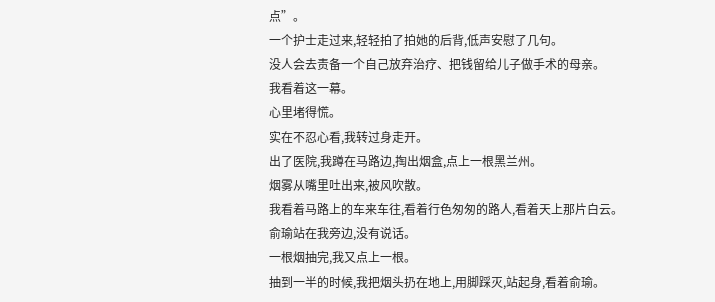点”。
一个护士走过来,轻轻拍了拍她的后背,低声安慰了几句。
没人会去责备一个自己放弃治疗、把钱留给儿子做手术的母亲。
我看着这一幕。
心里堵得慌。
实在不忍心看,我转过身走开。
出了医院,我蹲在马路边,掏出烟盒,点上一根黑兰州。
烟雾从嘴里吐出来,被风吹散。
我看着马路上的车来车往,看着行色匆匆的路人,看着天上那片白云。
俞瑜站在我旁边,没有说话。
一根烟抽完,我又点上一根。
抽到一半的时候,我把烟头扔在地上,用脚踩灭,站起身,看着俞瑜。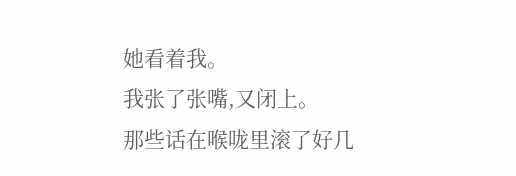她看着我。
我张了张嘴,又闭上。
那些话在喉咙里滚了好几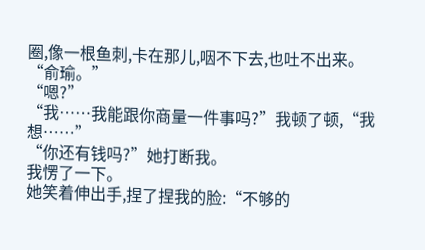圈,像一根鱼刺,卡在那儿,咽不下去,也吐不出来。
“俞瑜。”
“嗯?”
“我……我能跟你商量一件事吗?”我顿了顿,“我想……”
“你还有钱吗?”她打断我。
我愣了一下。
她笑着伸出手,捏了捏我的脸:“不够的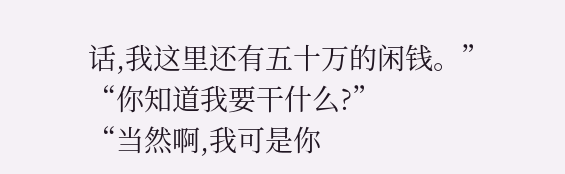话,我这里还有五十万的闲钱。”
“你知道我要干什么?”
“当然啊,我可是你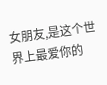女朋友,是这个世界上最爱你的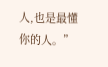人,也是最懂你的人。”